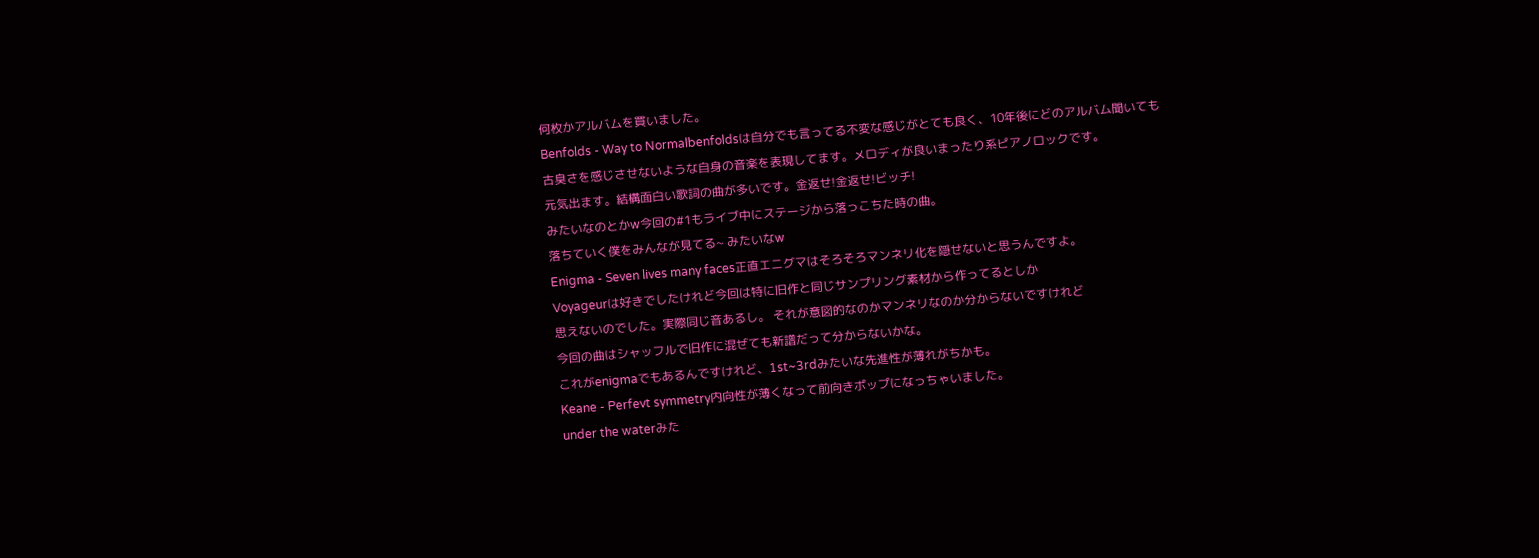何枚かアルバムを買いました。
Benfolds - Way to Normalbenfoldsは自分でも言ってる不変な感じがとても良く、10年後にどのアルバム聞いても
古臭さを感じさせないような自身の音楽を表現してます。メロディが良いまったり系ピアノロックです。
元気出ます。結構面白い歌詞の曲が多いです。金返せ!金返せ!ビッチ!
みたいなのとかw今回の#1もライブ中にステージから落っこちた時の曲。
落ちていく僕をみんなが見てる~ みたいなw
Enigma - Seven lives many faces正直エニグマはそろそろマンネリ化を隠せないと思うんですよ。
Voyageurは好きでしたけれど今回は特に旧作と同じサンプリング素材から作ってるとしか
思えないのでした。実際同じ音あるし。 それが意図的なのかマンネリなのか分からないですけれど
今回の曲はシャッフルで旧作に混ぜても新譜だって分からないかな。
これがenigmaでもあるんですけれど、1st~3rdみたいな先進性が薄れがちかも。
Keane - Perfevt symmetry内向性が薄くなって前向きポップになっちゃいました。
under the waterみた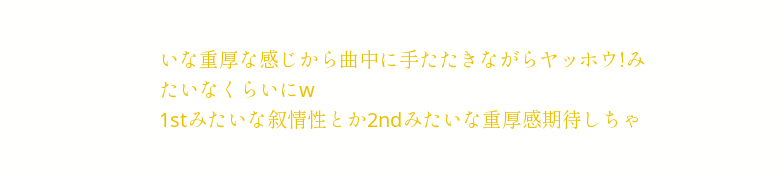いな重厚な感じから曲中に手たたきながらヤッホウ!みたいなくらいにw
1stみたいな叙情性とか2ndみたいな重厚感期待しちゃ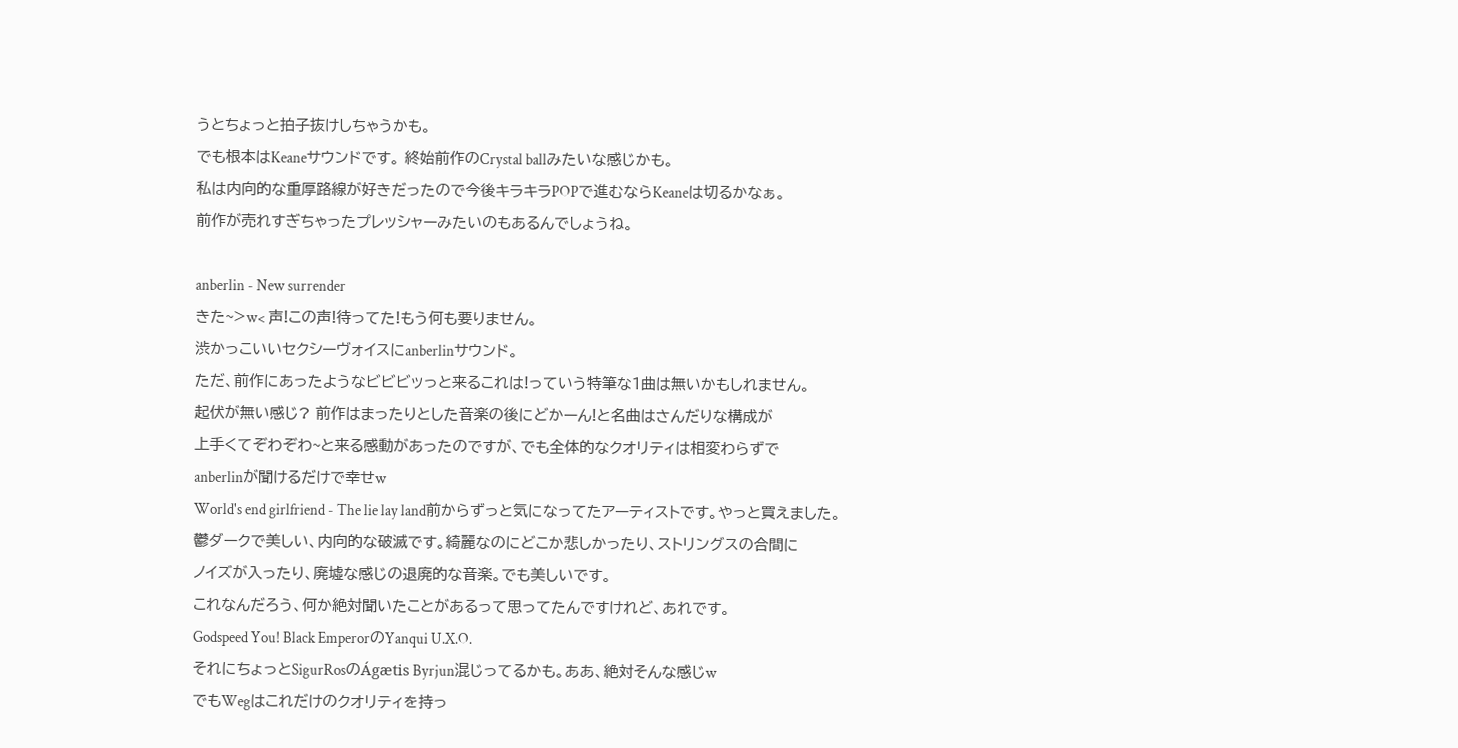うとちょっと拍子抜けしちゃうかも。
でも根本はKeaneサウンドです。 終始前作のCrystal ballみたいな感じかも。
私は内向的な重厚路線が好きだったので今後キラキラPOPで進むならKeaneは切るかなぁ。
前作が売れすぎちゃったプレッシャーみたいのもあるんでしょうね。

anberlin - New surrender
きた~>w< 声!この声!待ってた!もう何も要りません。
渋かっこいいセクシーヴォイスにanberlinサウンド。
ただ、前作にあったようなビビビッっと来るこれは!っていう特筆な1曲は無いかもしれません。
起伏が無い感じ? 前作はまったりとした音楽の後にどかーん!と名曲はさんだりな構成が
上手くてぞわぞわ~と来る感動があったのですが、でも全体的なクオリティは相変わらずで
anberlinが聞けるだけで幸せw
World's end girlfriend - The lie lay land前からずっと気になってたアーティストです。やっと買えました。
鬱ダークで美しい、内向的な破滅です。綺麗なのにどこか悲しかったり、ストリングスの合間に
ノイズが入ったり、廃墟な感じの退廃的な音楽。でも美しいです。
これなんだろう、何か絶対聞いたことがあるって思ってたんですけれど、あれです。
Godspeed You! Black EmperorのYanqui U.X.O.
それにちょっとSigurRosのÁgætis Byrjun混じってるかも。ああ、絶対そんな感じw
でもWegはこれだけのクオリティを持っ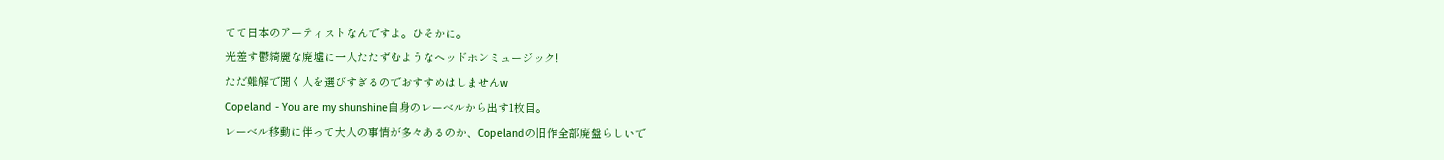てて日本のアーティストなんですよ。ひそかに。
光差す鬱綺麗な廃墟に一人たたずむようなヘッドホンミュージック!
ただ難解で聞く人を選びすぎるのでおすすめはしませんw
Copeland - You are my shunshine自身のレーベルから出す1枚目。
レーベル移動に伴って大人の事情が多々あるのか、Copelandの旧作全部廃盤らしいで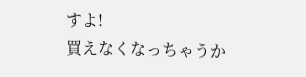すよ!
買えなくなっちゃうか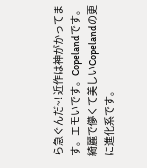ら急ぐんだ~! 近作は神がかってます。エモいです。Copelandです。
綺麗で儚くて美しいCopelandの更に進化系です。